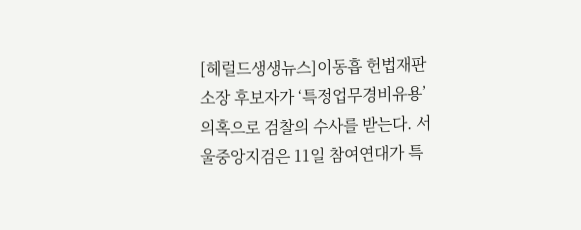[헤럴드생생뉴스]이동흡 헌법재판소장 후보자가 ‘특정업무경비유용’ 의혹으로 검찰의 수사를 받는다. 서울중앙지검은 11일 참여연대가 특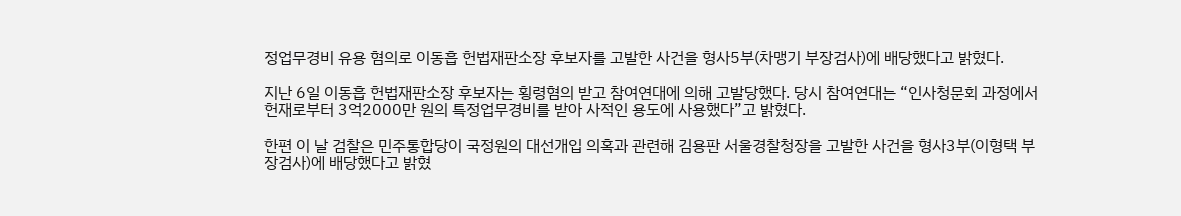정업무경비 유용 혐의로 이동흡 헌법재판소장 후보자를 고발한 사건을 형사5부(차맹기 부장검사)에 배당했다고 밝혔다.

지난 6일 이동흡 헌법재판소장 후보자는 횡령혐의 받고 참여연대에 의해 고발당했다. 당시 참여연대는 “인사청문회 과정에서 헌재로부터 3억2000만 원의 특정업무경비를 받아 사적인 용도에 사용했다”고 밝혔다.

한편 이 날 검찰은 민주통합당이 국정원의 대선개입 의혹과 관련해 김용판 서울경찰청장을 고발한 사건을 형사3부(이형택 부장검사)에 배당했다고 밝혔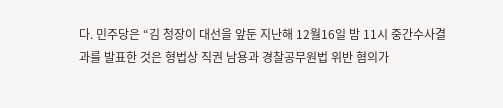다. 민주당은 “김 청장이 대선을 앞둔 지난해 12월16일 밤 11시 중간수사결과를 발표한 것은 형법상 직권 남용과 경찰공무원법 위반 혐의가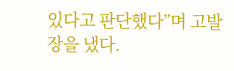있다고 판단했다”며 고발장을 냈다.